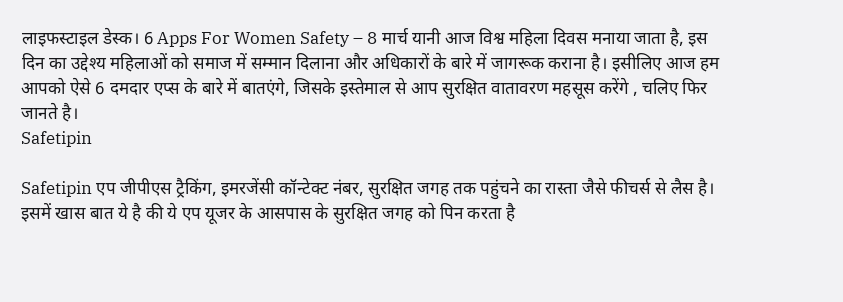लाइफस्टाइल डेस्क। 6 Apps For Women Safety – 8 मार्च यानी आज विश्व महिला दिवस मनाया जाता है, इस दिन का उद्देश्य महिलाओं को समाज में सम्मान दिलाना और अधिकारों के बारे में जागरूक कराना है। इसीलिए आज हम आपको ऐसे 6 दमदार एप्स के बारे में बातएंगे, जिसके इस्तेमाल से आप सुरक्षित वातावरण महसूस करेंगे , चलिए फिर जानते है।
Safetipin

Safetipin एप जीपीएस ट्रैकिंग, इमरजेंसी कॉन्टेक्ट नंबर, सुरक्षित जगह तक पहुंचने का रास्ता जैसे फीचर्स से लैस है। इसमें खास बात ये है की ये एप यूजर के आसपास के सुरक्षित जगह को पिन करता है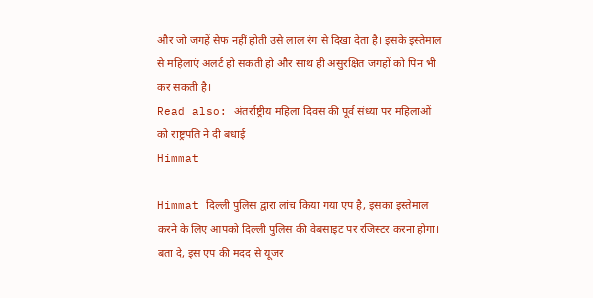और जो जगहें सेफ नहीं होती उसे लाल रंग से दिखा देता है। इसके इस्तेमाल से महिलाएं अलर्ट हो सकती हो और साथ ही असुरक्षित जगहों को पिन भी कर सकती है।
Read also: अंतर्राष्ट्रीय महिला दिवस की पूर्व संध्या पर महिलाओं को राष्ट्रपति ने दी बधाई
Himmat

Himmat दिल्ली पुलिस द्वारा लांच किया गया एप है, इसका इस्तेमाल करने के लिए आपको दिल्ली पुलिस की वेबसाइट पर रजिस्टर करना होगा। बता दे, इस एप की मदद से यूजर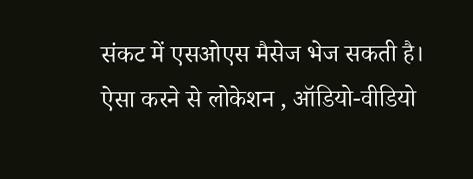संकट में एसओएस मैसेज भेज सकती है। ऐसा करने से लोकेशन , ऑडियो-वीडियो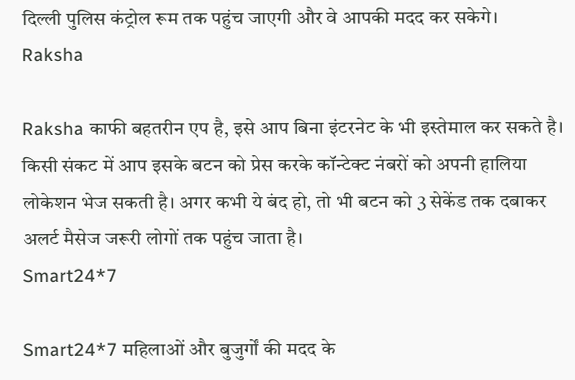दिल्ली पुलिस कंट्रोल रूम तक पहुंच जाएगी और वे आपकी मदद कर सकेगे।
Raksha

Raksha काफी बहतरीन एप है, इसे आप बिना इंटरनेट के भी इस्तेमाल कर सकते है। किसी संकट में आप इसके बटन को प्रेस करके कॉन्टेक्ट नंबरों को अपनी हालिया लोकेशन भेज सकती है। अगर कभी ये बंद हो, तो भी बटन को 3 सेकेंड तक दबाकर अलर्ट मैसेज जरूरी लोगों तक पहुंच जाता है।
Smart24*7

Smart24*7 महिलाओं और बुजुर्गों की मदद के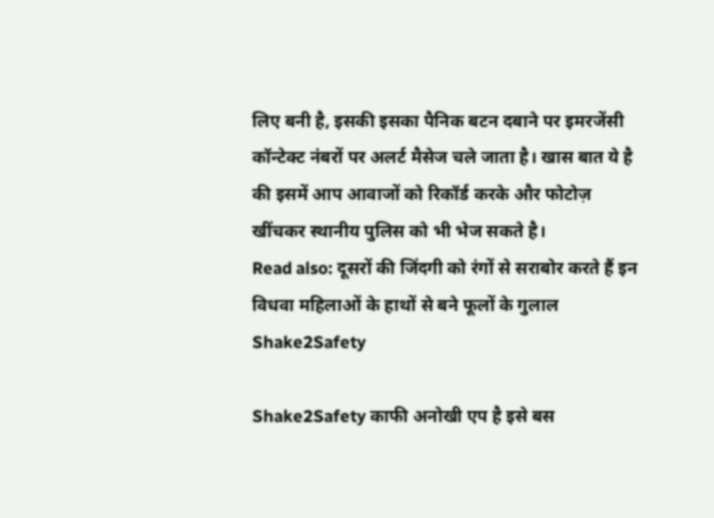लिए बनी है, इसकी इसका पैनिक बटन दबाने पर इमरजेंसी कॉन्टेक्ट नंबरों पर अलर्ट मैसेज चले जाता है। खास बात ये है की इसमें आप आवाजों को रिकॉर्ड करके और फोटोज़ खींचकर स्थानीय पुलिस को भी भेज सकते है।
Read also: दूसरों की जिंदगी को रंगों से सराबोर करते हैं इन विधवा महिलाओं के हाथों से बने फूलों के गुलाल
Shake2Safety

Shake2Safety काफी अनोखी एप है इसे बस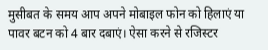मुसीबत के समय आप अपने मोबाइल फोन को हिलाएं या पावर बटन को 4 बार दबाएं। ऐसा करने से रजिस्टर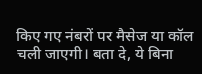किए गए नंबरों पर मैसेज या कॉल चली जाएगी। बता दे, ये बिना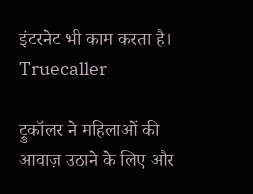इंटरनेट भी काम करता है।
Truecaller

ट्रुकॉलर ने महिलाओं की आवाज़ उठाने के लिए और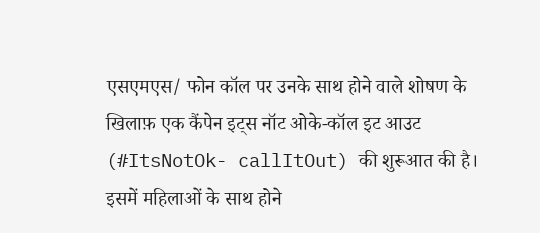एसएमएस/ फोन कॉल पर उनके साथ होने वाले शोषण के खिलाफ़ एक कैंपेन इट्स नॉट ओके-कॉल इट आउट (#ItsNotOk- callItOut) की शुरूआत की है। इसमें महिलाओं के साथ होने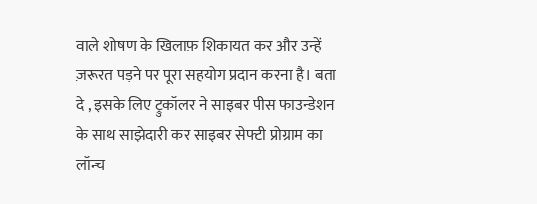वाले शोषण के खिलाफ़ शिकायत कर और उन्हें ज़रूरत पड़ने पर पूरा सहयोग प्रदान करना है। बता दे , इसके लिए ट्रुकॉलर ने साइबर पीस फाउन्डेशन के साथ साझेदारी कर साइबर सेफ्टी प्रोग्राम का लॉन्च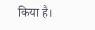किया है।